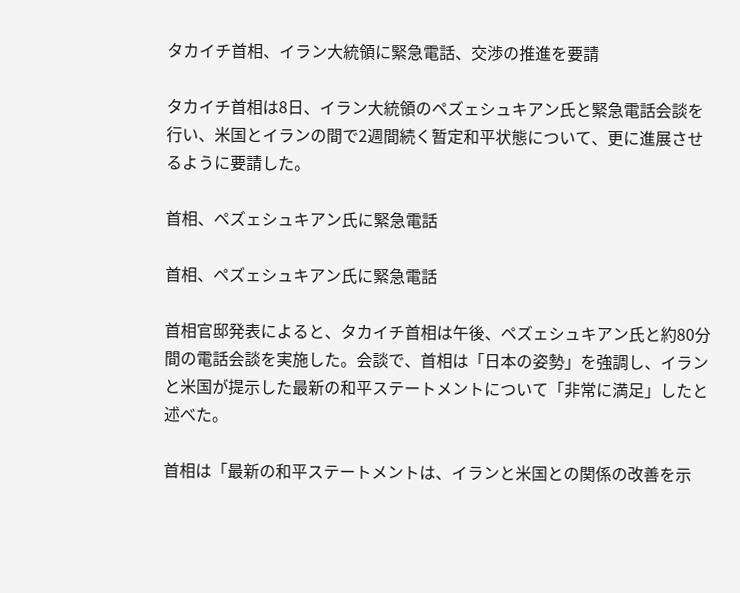タカイチ首相、イラン大統領に緊急電話、交渉の推進を要請

タカイチ首相は8日、イラン大統領のペズェシュキアン氏と緊急電話会談を行い、米国とイランの間で2週間続く暂定和平状態について、更に進展させるように要請した。

首相、ペズェシュキアン氏に緊急電話

首相、ペズェシュキアン氏に緊急電話

首相官邸発表によると、タカイチ首相は午後、ペズェシュキアン氏と約80分間の電話会談を実施した。会談で、首相は「日本の姿勢」を強調し、イランと米国が提示した最新の和平ステートメントについて「非常に満足」したと述べた。

首相は「最新の和平ステートメントは、イランと米国との関係の改善を示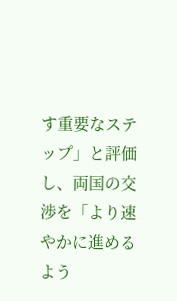す重要なステップ」と評価し、両国の交渉を「より速やかに進めるよう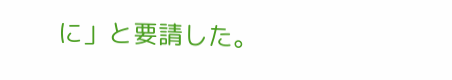に」と要請した。